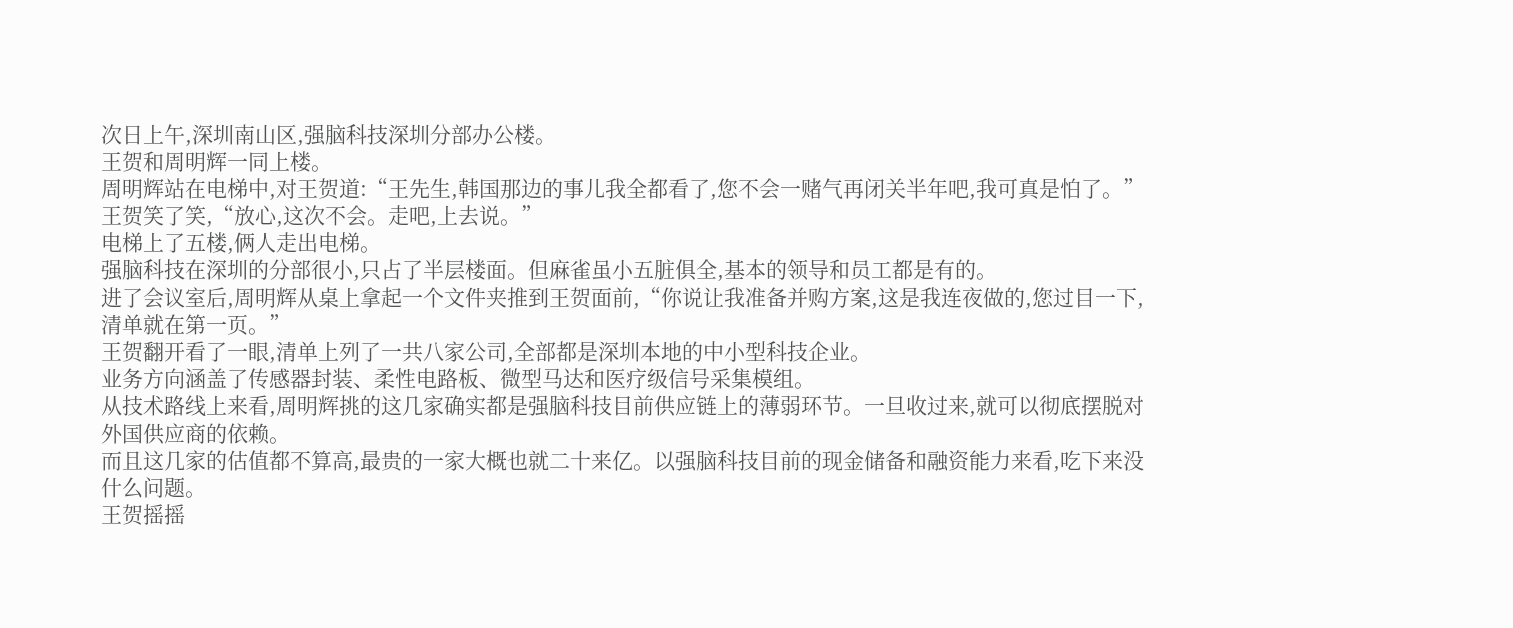次日上午,深圳南山区,强脑科技深圳分部办公楼。
王贺和周明辉一同上楼。
周明辉站在电梯中,对王贺道:“王先生,韩国那边的事儿我全都看了,您不会一赌气再闭关半年吧,我可真是怕了。”
王贺笑了笑,“放心,这次不会。走吧,上去说。”
电梯上了五楼,俩人走出电梯。
强脑科技在深圳的分部很小,只占了半层楼面。但麻雀虽小五脏俱全,基本的领导和员工都是有的。
进了会议室后,周明辉从桌上拿起一个文件夹推到王贺面前,“你说让我准备并购方案,这是我连夜做的,您过目一下,清单就在第一页。”
王贺翻开看了一眼,清单上列了一共八家公司,全部都是深圳本地的中小型科技企业。
业务方向涵盖了传感器封装、柔性电路板、微型马达和医疗级信号采集模组。
从技术路线上来看,周明辉挑的这几家确实都是强脑科技目前供应链上的薄弱环节。一旦收过来,就可以彻底摆脱对外国供应商的依赖。
而且这几家的估值都不算高,最贵的一家大概也就二十来亿。以强脑科技目前的现金储备和融资能力来看,吃下来没什么问题。
王贺摇摇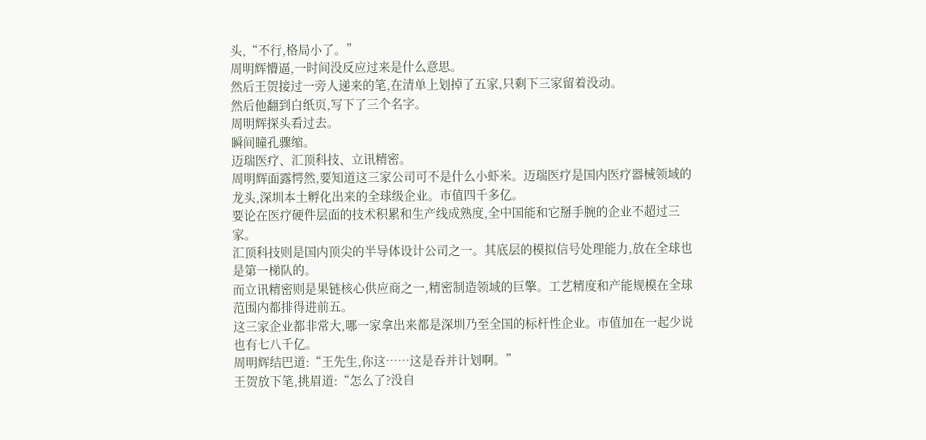头,“不行,格局小了。”
周明辉懵逼,一时间没反应过来是什么意思。
然后王贺接过一旁人递来的笔,在清单上划掉了五家,只剩下三家留着没动。
然后他翻到白纸页,写下了三个名字。
周明辉探头看过去。
瞬间瞳孔骤缩。
迈瑞医疗、汇顶科技、立讯精密。
周明辉面露愕然,要知道这三家公司可不是什么小虾米。迈瑞医疗是国内医疗器械领域的龙头,深圳本土孵化出来的全球级企业。市值四千多亿。
要论在医疗硬件层面的技术积累和生产线成熟度,全中国能和它掰手腕的企业不超过三家。
汇顶科技则是国内顶尖的半导体设计公司之一。其底层的模拟信号处理能力,放在全球也是第一梯队的。
而立讯精密则是果链核心供应商之一,精密制造领域的巨擎。工艺精度和产能规模在全球范围内都排得进前五。
这三家企业都非常大,哪一家拿出来都是深圳乃至全国的标杆性企业。市值加在一起少说也有七八千亿。
周明辉结巴道:“王先生,你这……这是吞并计划啊。”
王贺放下笔,挑眉道:“怎么了?没自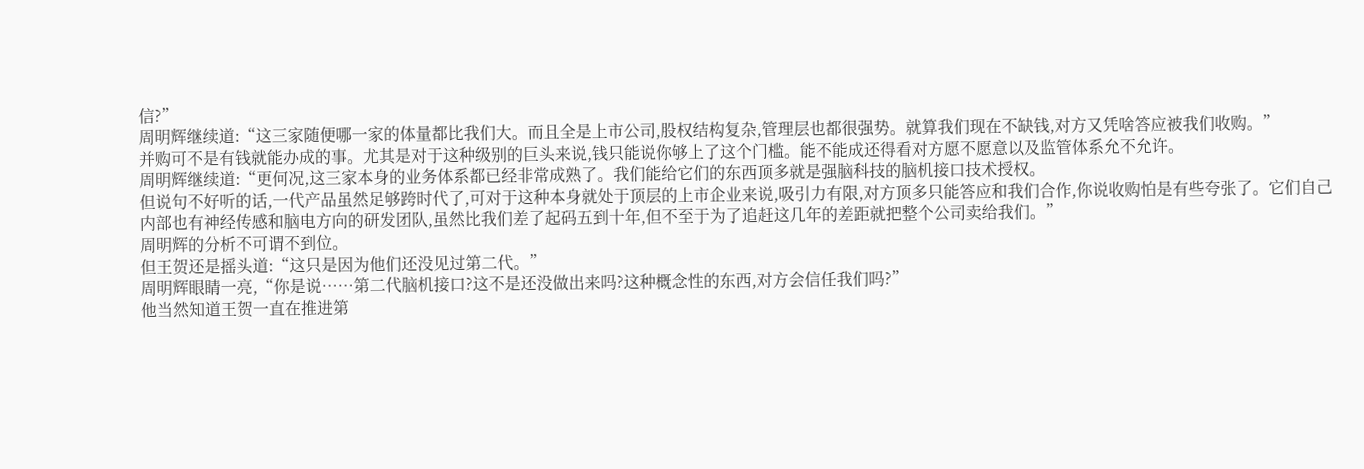信?”
周明辉继续道:“这三家随便哪一家的体量都比我们大。而且全是上市公司,股权结构复杂,管理层也都很强势。就算我们现在不缺钱,对方又凭啥答应被我们收购。”
并购可不是有钱就能办成的事。尤其是对于这种级别的巨头来说,钱只能说你够上了这个门槛。能不能成还得看对方愿不愿意以及监管体系允不允许。
周明辉继续道:“更何况,这三家本身的业务体系都已经非常成熟了。我们能给它们的东西顶多就是强脑科技的脑机接口技术授权。
但说句不好听的话,一代产品虽然足够跨时代了,可对于这种本身就处于顶层的上市企业来说,吸引力有限,对方顶多只能答应和我们合作,你说收购怕是有些夸张了。它们自己内部也有神经传感和脑电方向的研发团队,虽然比我们差了起码五到十年,但不至于为了追赶这几年的差距就把整个公司卖给我们。”
周明辉的分析不可谓不到位。
但王贺还是摇头道:“这只是因为他们还没见过第二代。”
周明辉眼睛一亮,“你是说……第二代脑机接口?这不是还没做出来吗?这种概念性的东西,对方会信任我们吗?”
他当然知道王贺一直在推进第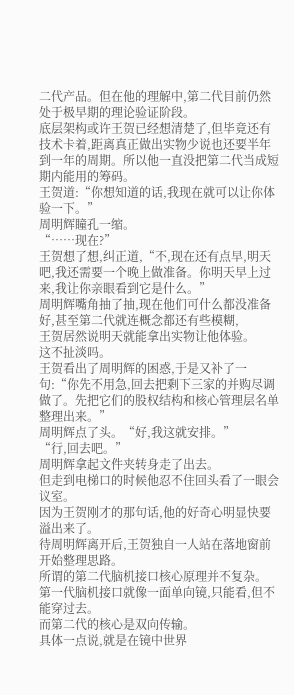二代产品。但在他的理解中,第二代目前仍然处于极早期的理论验证阶段。
底层架构或许王贺已经想清楚了,但毕竟还有技术卡着,距离真正做出实物少说也还要半年到一年的周期。所以他一直没把第二代当成短期内能用的筹码。
王贺道:“你想知道的话,我现在就可以让你体验一下。”
周明辉瞳孔一缩。
“……现在?”
王贺想了想,纠正道,“不,现在还有点早,明天吧,我还需要一个晚上做准备。你明天早上过来,我让你亲眼看到它是什么。”
周明辉嘴角抽了抽,现在他们可什么都没准备好,甚至第二代就连概念都还有些模糊,
王贺居然说明天就能拿出实物让他体验。
这不扯淡吗。
王贺看出了周明辉的困惑,于是又补了一句:“你先不用急,回去把剩下三家的并购尽调做了。先把它们的股权结构和核心管理层名单整理出来。”
周明辉点了头。“好,我这就安排。”
“行,回去吧。”
周明辉拿起文件夹转身走了出去。
但走到电梯口的时候他忍不住回头看了一眼会议室。
因为王贺刚才的那句话,他的好奇心明显快要溢出来了。
待周明辉离开后,王贺独自一人站在落地窗前开始整理思路。
所谓的第二代脑机接口核心原理并不复杂。
第一代脑机接口就像一面单向镜,只能看,但不能穿过去。
而第二代的核心是双向传输。
具体一点说,就是在镜中世界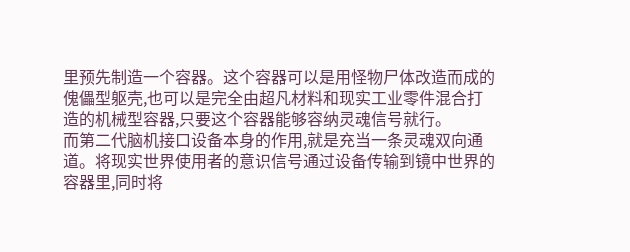里预先制造一个容器。这个容器可以是用怪物尸体改造而成的傀儡型躯壳,也可以是完全由超凡材料和现实工业零件混合打造的机械型容器,只要这个容器能够容纳灵魂信号就行。
而第二代脑机接口设备本身的作用,就是充当一条灵魂双向通道。将现实世界使用者的意识信号通过设备传输到镜中世界的容器里,同时将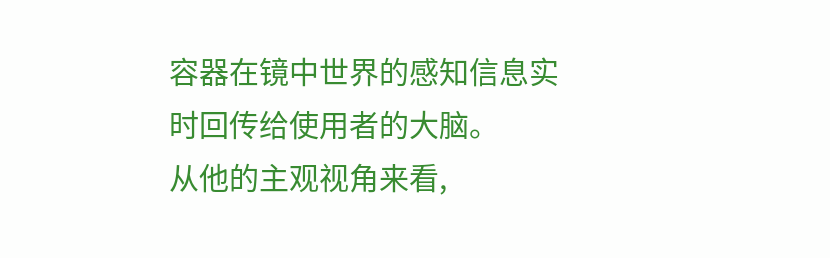容器在镜中世界的感知信息实时回传给使用者的大脑。
从他的主观视角来看,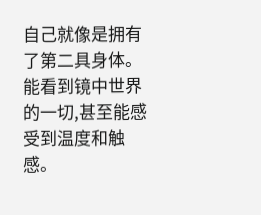自己就像是拥有了第二具身体。能看到镜中世界的一切,甚至能感受到温度和触感。